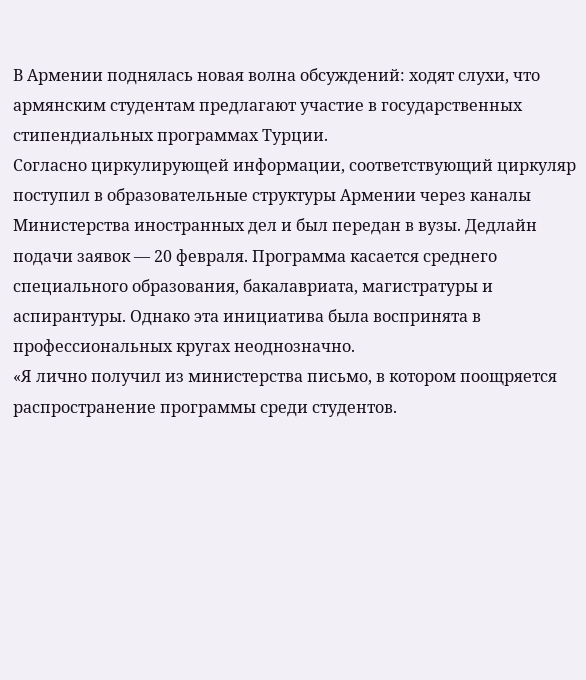В Армении поднялась новая волна обсуждений: ходят слухи, что армянским студентам предлагают участие в государственных стипендиальных программах Турции.
Согласно циркулирующей информации, соответствующий циркуляр поступил в образовательные структуры Армении через каналы Министерства иностранных дел и был передан в вузы. Дедлайн подачи заявок — 20 февраля. Программа касается среднего специального образования, бакалавриата, магистратуры и аспирантуры. Однако эта инициатива была воспринята в профессиональных кругах неоднозначно.
«Я лично получил из министерства письмо, в котором поощряется распространение программы среди студентов.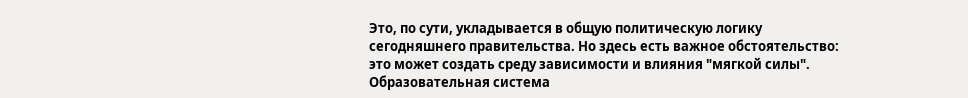Это, по сути, укладывается в общую политическую логику сегодняшнего правительства. Но здесь есть важное обстоятельство: это может создать среду зависимости и влияния "мягкой силы". Образовательная система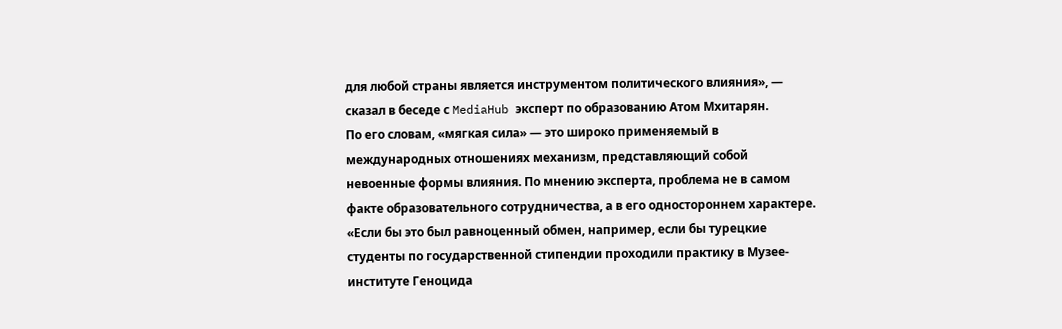для любой страны является инструментом политического влияния», — сказал в беседе с MediaHub эксперт по образованию Атом Мхитарян.
По его словам, «мягкая сила» — это широко применяемый в международных отношениях механизм, представляющий собой невоенные формы влияния. По мнению эксперта, проблема не в самом факте образовательного сотрудничества, а в его одностороннем характере.
«Если бы это был равноценный обмен, например, если бы турецкие студенты по государственной стипендии проходили практику в Музее-институте Геноцида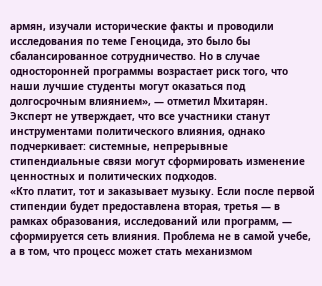армян, изучали исторические факты и проводили исследования по теме Геноцида, это было бы сбалансированное сотрудничество. Но в случае односторонней программы возрастает риск того, что наши лучшие студенты могут оказаться под долгосрочным влиянием», — отметил Мхитарян.
Эксперт не утверждает, что все участники станут инструментами политического влияния, однако подчеркивает: системные, непрерывные стипендиальные связи могут сформировать изменение ценностных и политических подходов.
«Кто платит, тот и заказывает музыку. Если после первой стипендии будет предоставлена вторая, третья — в рамках образования, исследований или программ, — сформируется сеть влияния. Проблема не в самой учебе, а в том, что процесс может стать механизмом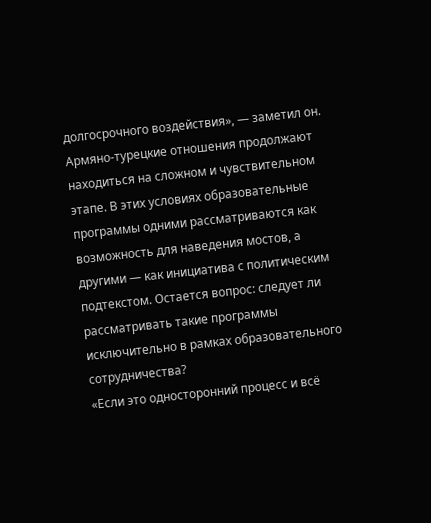долгосрочного воздействия», — заметил он.
Армяно-турецкие отношения продолжают находиться на сложном и чувствительном этапе. В этих условиях образовательные программы одними рассматриваются как возможность для наведения мостов, а другими — как инициатива с политическим подтекстом. Остается вопрос: следует ли рассматривать такие программы исключительно в рамках образовательного сотрудничества?
«Если это односторонний процесс и всё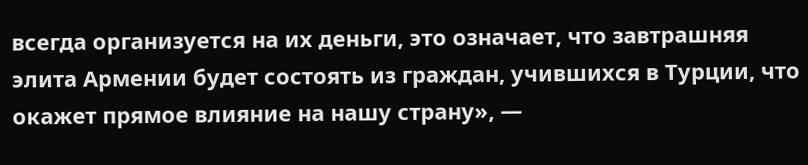всегда организуется на их деньги, это означает, что завтрашняя элита Армении будет состоять из граждан, учившихся в Турции, что окажет прямое влияние на нашу страну», —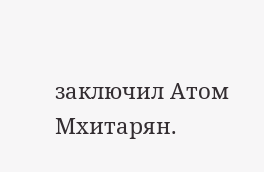заключил Атом Мхитарян.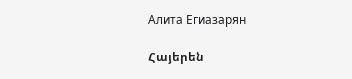Алита Егиазарян

Հայերեն